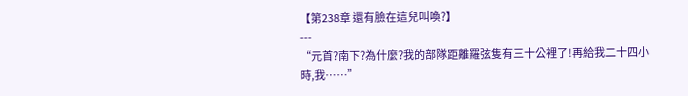【第238章 還有臉在這兒叫喚?】
---
“元首?南下?為什麼?我的部隊距離羅弦隻有三十公裡了!再給我二十四小時,我……”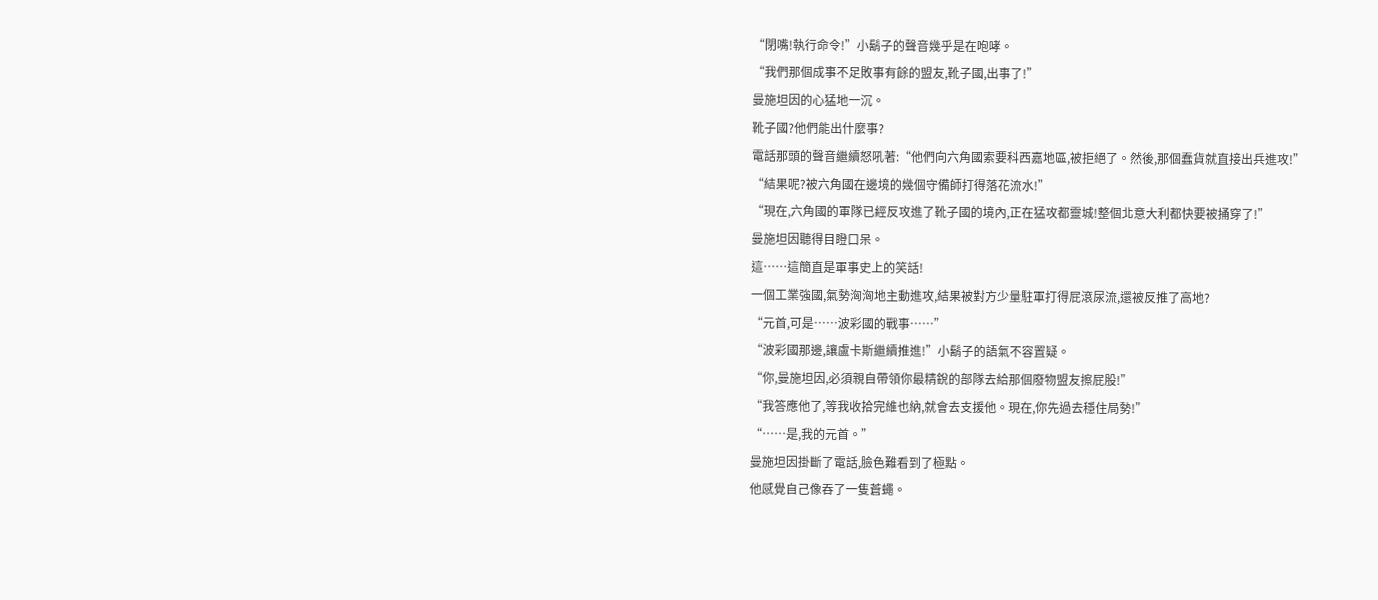“閉嘴!執行命令!”小鬍子的聲音幾乎是在咆哮。
“我們那個成事不足敗事有餘的盟友,靴子國,出事了!”
曼施坦因的心猛地一沉。
靴子國?他們能出什麼事?
電話那頭的聲音繼續怒吼著:“他們向六角國索要科西嘉地區,被拒絕了。然後,那個蠢貨就直接出兵進攻!”
“結果呢?被六角國在邊境的幾個守備師打得落花流水!”
“現在,六角國的軍隊已經反攻進了靴子國的境內,正在猛攻都靈城!整個北意大利都快要被捅穿了!”
曼施坦因聽得目瞪口呆。
這……這簡直是軍事史上的笑話!
一個工業強國,氣勢洶洶地主動進攻,結果被對方少量駐軍打得屁滾尿流,還被反推了高地?
“元首,可是……波彩國的戰事……”
“波彩國那邊,讓盧卡斯繼續推進!”小鬍子的語氣不容置疑。
“你,曼施坦因,必須親自帶領你最精銳的部隊去給那個廢物盟友擦屁股!”
“我答應他了,等我收拾完維也納,就會去支援他。現在,你先過去穩住局勢!”
“……是,我的元首。”
曼施坦因掛斷了電話,臉色難看到了極點。
他感覺自己像吞了一隻蒼蠅。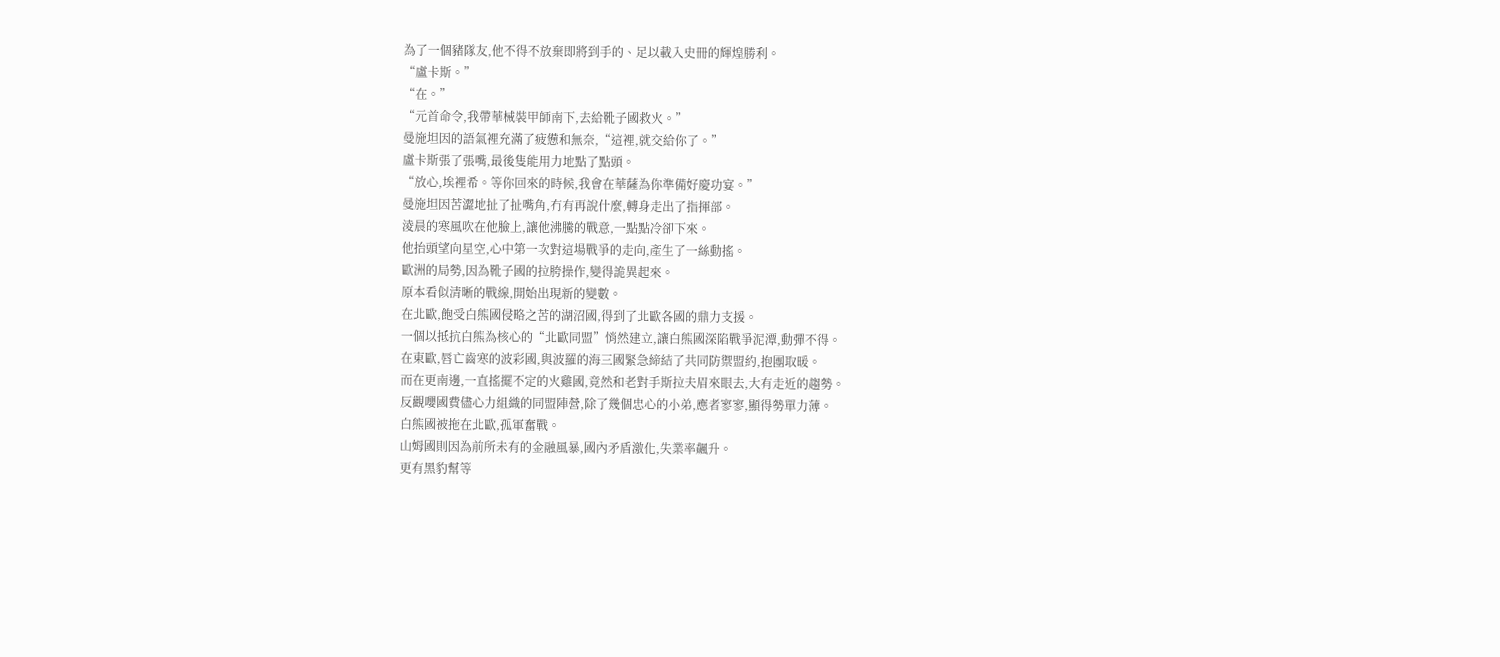為了一個豬隊友,他不得不放棄即將到手的、足以載入史冊的輝煌勝利。
“盧卡斯。”
“在。”
“元首命令,我帶華械裝甲師南下,去給靴子國救火。”
曼施坦因的語氣裡充滿了疲憊和無奈,“這裡,就交給你了。”
盧卡斯張了張嘴,最後隻能用力地點了點頭。
“放心,埃裡希。等你回來的時候,我會在華薩為你準備好慶功宴。”
曼施坦因苦澀地扯了扯嘴角,冇有再說什麼,轉身走出了指揮部。
淩晨的寒風吹在他臉上,讓他沸騰的戰意,一點點冷卻下來。
他抬頭望向星空,心中第一次對這場戰爭的走向,產生了一絲動搖。
歐洲的局勢,因為靴子國的拉胯操作,變得詭異起來。
原本看似清晰的戰線,開始出現新的變數。
在北歐,飽受白熊國侵略之苦的湖沼國,得到了北歐各國的鼎力支援。
一個以抵抗白熊為核心的“北歐同盟”悄然建立,讓白熊國深陷戰爭泥潭,動彈不得。
在東歐,唇亡齒寒的波彩國,與波羅的海三國緊急締結了共同防禦盟約,抱團取暖。
而在更南邊,一直搖擺不定的火雞國,竟然和老對手斯拉夫眉來眼去,大有走近的趨勢。
反觀嚶國費儘心力組織的同盟陣營,除了幾個忠心的小弟,應者寥寥,顯得勢單力薄。
白熊國被拖在北歐,孤軍奮戰。
山姆國則因為前所未有的金融風暴,國內矛盾激化,失業率飆升。
更有黑豹幫等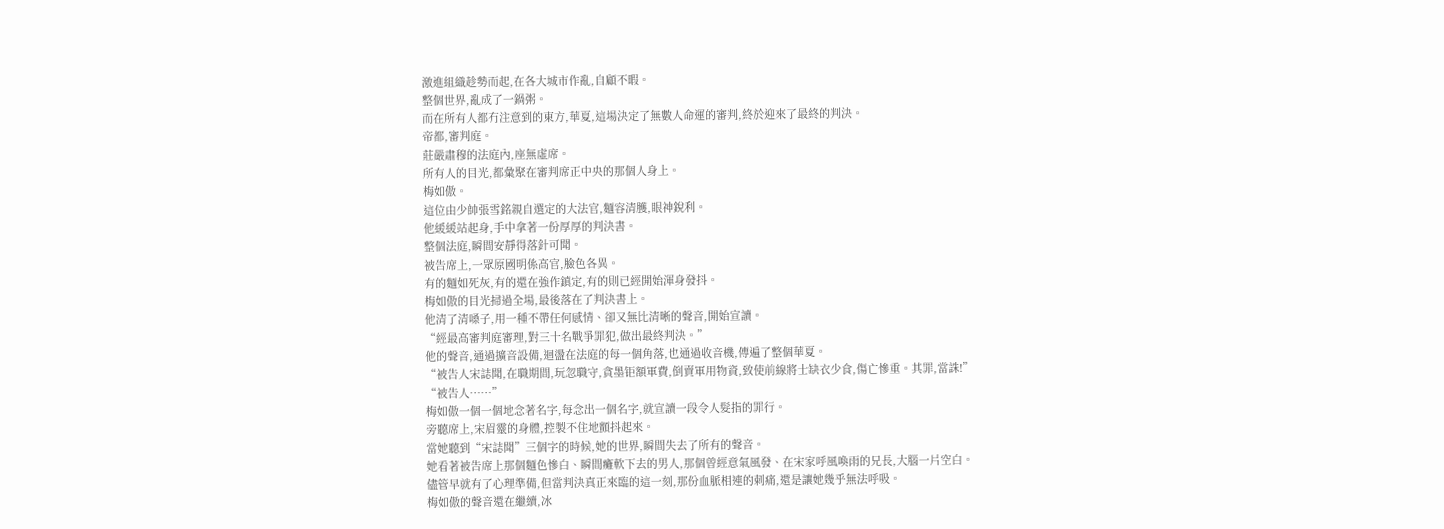激進組織趁勢而起,在各大城市作亂,自顧不暇。
整個世界,亂成了一鍋粥。
而在所有人都冇注意到的東方,華夏,這場決定了無數人命運的審判,終於迎來了最終的判決。
帝都,審判庭。
莊嚴肅穆的法庭內,座無虛席。
所有人的目光,都彙聚在審判席正中央的那個人身上。
梅如傲。
這位由少帥張雪銘親自選定的大法官,麵容清臒,眼神銳利。
他緩緩站起身,手中拿著一份厚厚的判決書。
整個法庭,瞬間安靜得落針可聞。
被告席上,一眾原國明係高官,臉色各異。
有的麵如死灰,有的還在強作鎮定,有的則已經開始渾身發抖。
梅如傲的目光掃過全場,最後落在了判決書上。
他清了清嗓子,用一種不帶任何感情、卻又無比清晰的聲音,開始宣讀。
“經最高審判庭審理,對三十名戰爭罪犯,做出最終判決。”
他的聲音,通過擴音設備,迴盪在法庭的每一個角落,也通過收音機,傳遍了整個華夏。
“被告人宋誌聞,在職期間,玩忽職守,貪墨钜額軍費,倒賣軍用物資,致使前線將士缺衣少食,傷亡慘重。其罪,當誅!”
“被告人……”
梅如傲一個一個地念著名字,每念出一個名字,就宣讀一段令人髮指的罪行。
旁聽席上,宋眉靈的身體,控製不住地顫抖起來。
當她聽到“宋誌聞”三個字的時候,她的世界,瞬間失去了所有的聲音。
她看著被告席上那個麵色慘白、瞬間癱軟下去的男人,那個曾經意氣風發、在宋家呼風喚雨的兄長,大腦一片空白。
儘管早就有了心理準備,但當判決真正來臨的這一刻,那份血脈相連的刺痛,還是讓她幾乎無法呼吸。
梅如傲的聲音還在繼續,冰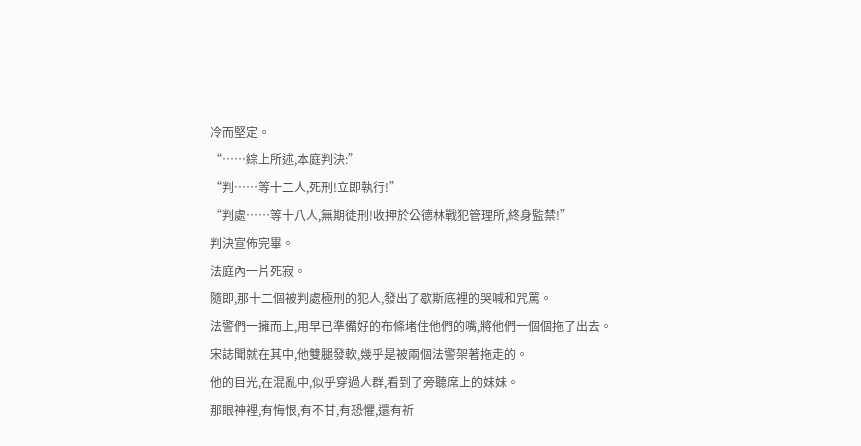冷而堅定。
“……綜上所述,本庭判決:”
“判……等十二人,死刑!立即執行!”
“判處……等十八人,無期徒刑!收押於公德林戰犯管理所,終身監禁!”
判決宣佈完畢。
法庭內一片死寂。
隨即,那十二個被判處極刑的犯人,發出了歇斯底裡的哭喊和咒罵。
法警們一擁而上,用早已準備好的布條堵住他們的嘴,將他們一個個拖了出去。
宋誌聞就在其中,他雙腿發軟,幾乎是被兩個法警架著拖走的。
他的目光,在混亂中,似乎穿過人群,看到了旁聽席上的妹妹。
那眼神裡,有悔恨,有不甘,有恐懼,還有祈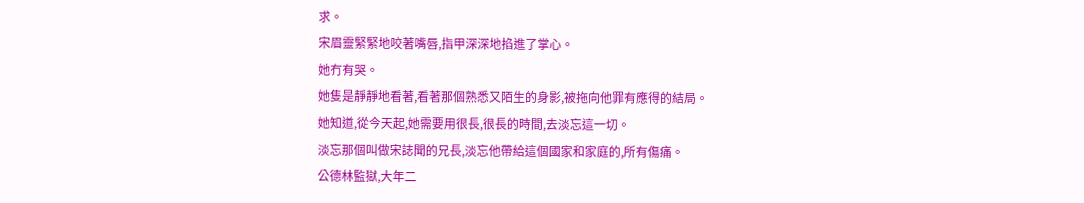求。
宋眉靈緊緊地咬著嘴唇,指甲深深地掐進了掌心。
她冇有哭。
她隻是靜靜地看著,看著那個熟悉又陌生的身影,被拖向他罪有應得的結局。
她知道,從今天起,她需要用很長,很長的時間,去淡忘這一切。
淡忘那個叫做宋誌聞的兄長,淡忘他帶給這個國家和家庭的,所有傷痛。
公德林監獄,大年二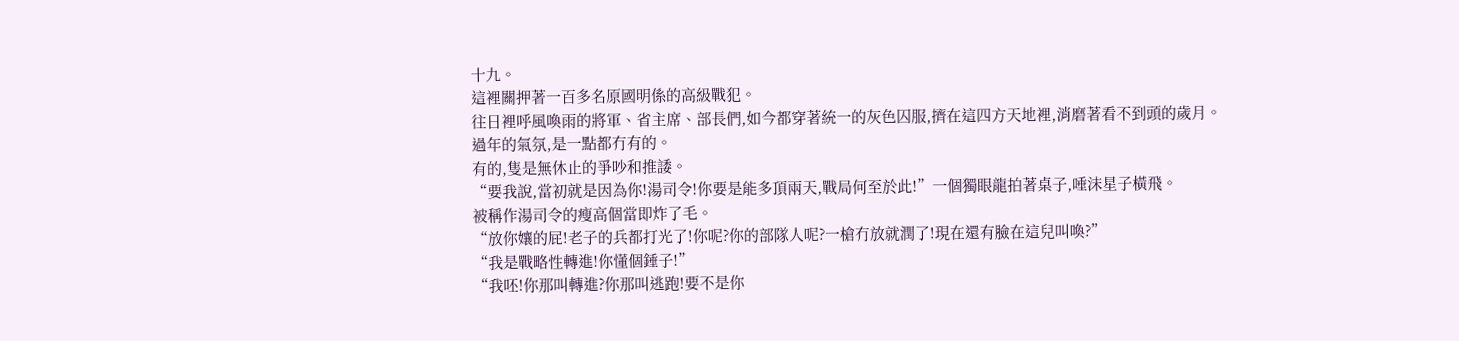十九。
這裡關押著一百多名原國明係的高級戰犯。
往日裡呼風喚雨的將軍、省主席、部長們,如今都穿著統一的灰色囚服,擠在這四方天地裡,消磨著看不到頭的歲月。
過年的氣氛,是一點都冇有的。
有的,隻是無休止的爭吵和推諉。
“要我說,當初就是因為你!湯司令!你要是能多頂兩天,戰局何至於此!”一個獨眼龍拍著桌子,唾沫星子橫飛。
被稱作湯司令的瘦高個當即炸了毛。
“放你孃的屁!老子的兵都打光了!你呢?你的部隊人呢?一槍冇放就潤了!現在還有臉在這兒叫喚?”
“我是戰略性轉進!你懂個錘子!”
“我呸!你那叫轉進?你那叫逃跑!要不是你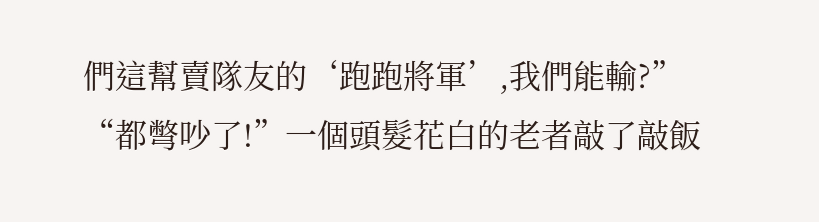們這幫賣隊友的‘跑跑將軍’,我們能輸?”
“都彆吵了!”一個頭髮花白的老者敲了敲飯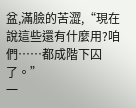盆,滿臉的苦澀,“現在說這些還有什麼用?咱們……都成階下囚了。”
一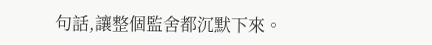句話,讓整個監舍都沉默下來。